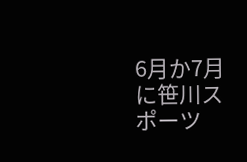6月か7月に笹川スポーツ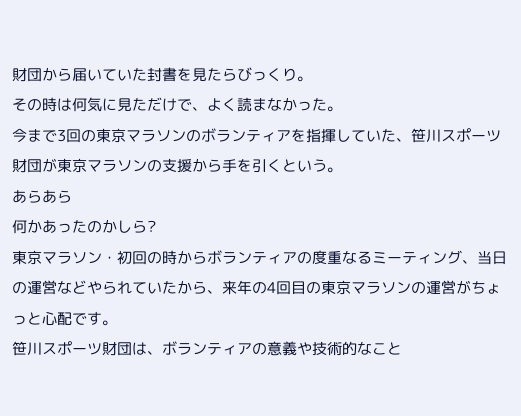財団から届いていた封書を見たらびっくり。
その時は何気に見ただけで、よく読まなかった。
今まで3回の東京マラソンのボランティアを指揮していた、笹川スポーツ財団が東京マラソンの支援から手を引くという。
あらあら
何かあったのかしら?
東京マラソン・初回の時からボランティアの度重なるミーティング、当日の運営などやられていたから、来年の4回目の東京マラソンの運営がちょっと心配です。
笹川スポーツ財団は、ボランティアの意義や技術的なこと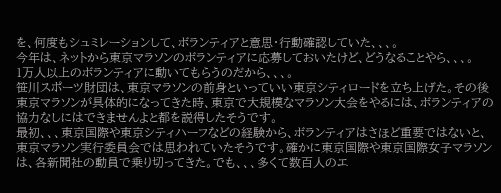を、何度もシュミレーションして、ボランティアと意思・行動確認していた、、、。
今年は、ネットから東京マラソンのボランティアに応募しておいたけど、どうなることやら、、、。
1万人以上のボランティアに動いてもらうのだから、、、。
笹川スポーツ財団は、東京マラソンの前身といっていい東京シティロードを立ち上げた。その後東京マラソンが具体的になってきた時、東京で大規模なマラソン大会をやるには、ボランティアの協力なしにはできませんよと都を説得したそうです。
最初、、、東京国際や東京シティハーフなどの経験から、ボランティアはさほど重要ではないと、東京マラソン実行委員会では思われていたそうです。確かに東京国際や東京国際女子マラソンは、各新聞社の動員で乗り切ってきた。でも、、、多くて数百人のエ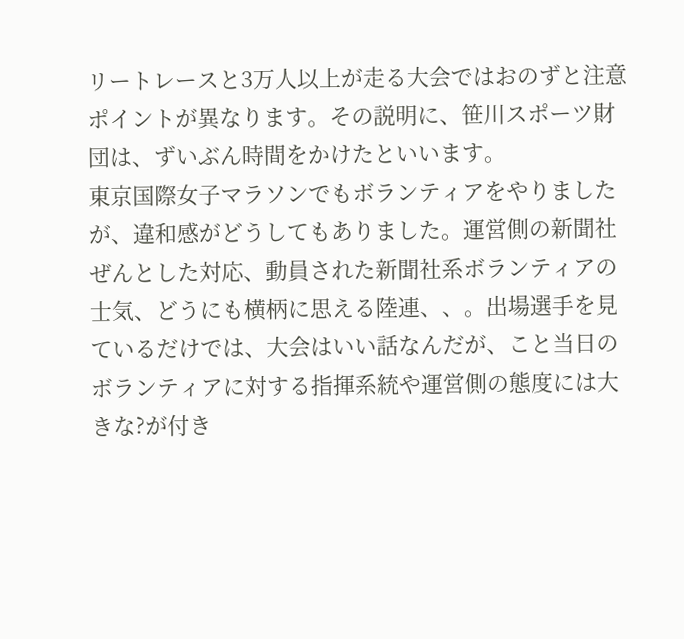リートレースと3万人以上が走る大会ではおのずと注意ポイントが異なります。その説明に、笹川スポーツ財団は、ずいぶん時間をかけたといいます。
東京国際女子マラソンでもボランティアをやりましたが、違和感がどうしてもありました。運営側の新聞社ぜんとした対応、動員された新聞社系ボランティアの士気、どうにも横柄に思える陸連、、。出場選手を見ているだけでは、大会はいい話なんだが、こと当日のボランティアに対する指揮系統や運営側の態度には大きな?が付き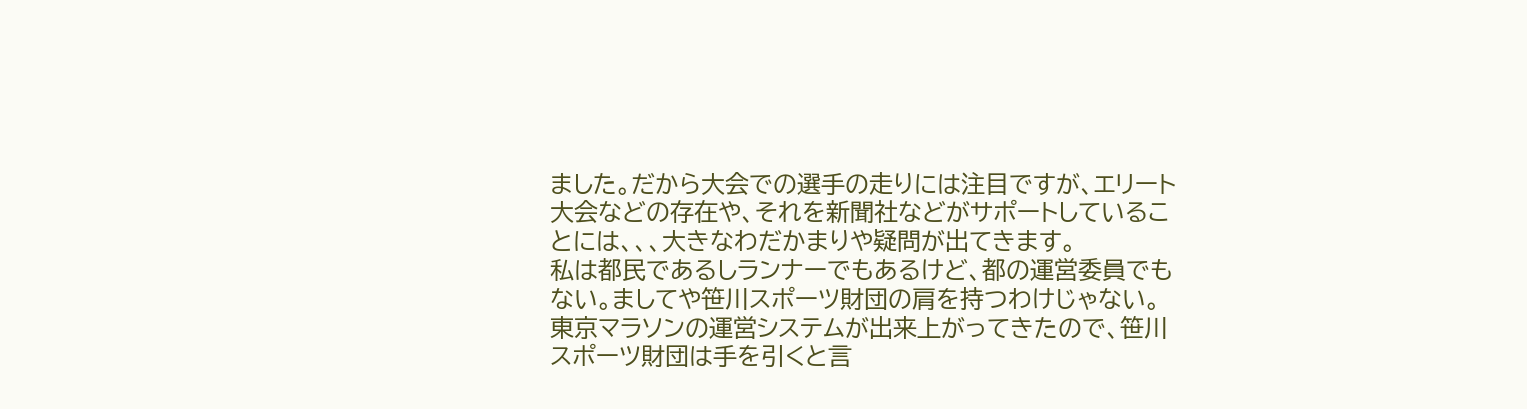ました。だから大会での選手の走りには注目ですが、エリート大会などの存在や、それを新聞社などがサポートしていることには、、、大きなわだかまりや疑問が出てきます。
私は都民であるしランナーでもあるけど、都の運営委員でもない。ましてや笹川スポーツ財団の肩を持つわけじゃない。
東京マラソンの運営システムが出来上がってきたので、笹川スポーツ財団は手を引くと言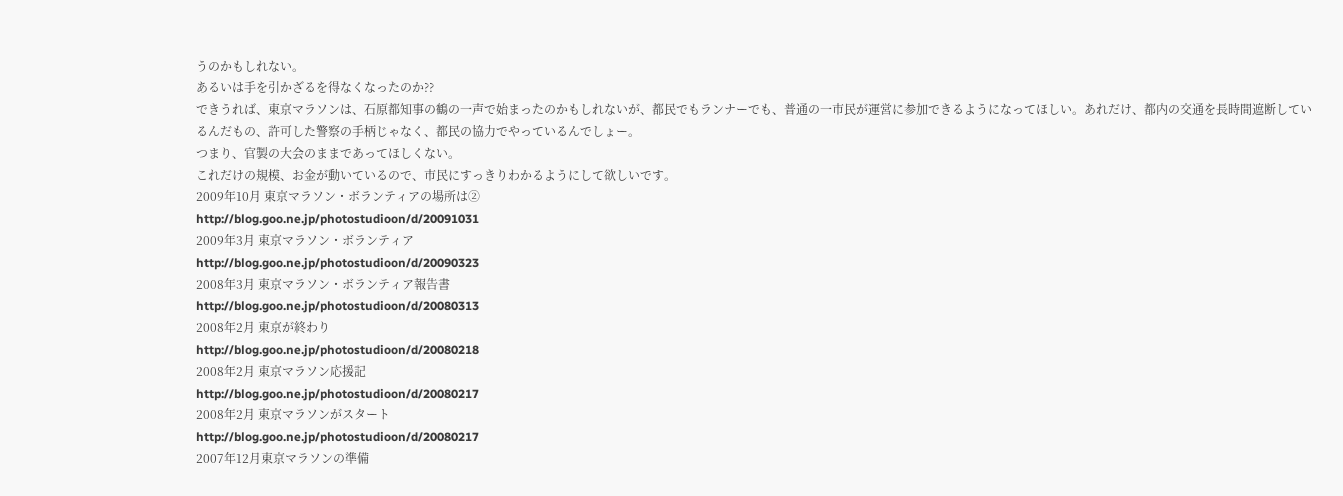うのかもしれない。
あるいは手を引かざるを得なくなったのか??
できうれば、東京マラソンは、石原都知事の鶴の一声で始まったのかもしれないが、都民でもランナーでも、普通の一市民が運営に参加できるようになってほしい。あれだけ、都内の交通を長時間遮断しているんだもの、許可した警察の手柄じゃなく、都民の協力でやっているんでしょー。
つまり、官製の大会のままであってほしくない。
これだけの規模、お金が動いているので、市民にすっきりわかるようにして欲しいです。
2009年10月 東京マラソン・ボランティアの場所は②
http://blog.goo.ne.jp/photostudioon/d/20091031
2009年3月 東京マラソン・ボランティア
http://blog.goo.ne.jp/photostudioon/d/20090323
2008年3月 東京マラソン・ボランティア報告書
http://blog.goo.ne.jp/photostudioon/d/20080313
2008年2月 東京が終わり
http://blog.goo.ne.jp/photostudioon/d/20080218
2008年2月 東京マラソン応援記
http://blog.goo.ne.jp/photostudioon/d/20080217
2008年2月 東京マラソンがスタート
http://blog.goo.ne.jp/photostudioon/d/20080217
2007年12月東京マラソンの準備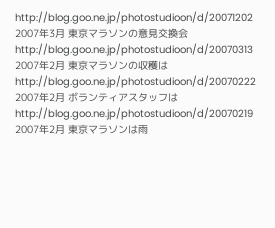http://blog.goo.ne.jp/photostudioon/d/20071202
2007年3月 東京マラソンの意見交換会
http://blog.goo.ne.jp/photostudioon/d/20070313
2007年2月 東京マラソンの収穫は
http://blog.goo.ne.jp/photostudioon/d/20070222
2007年2月 ボランティアスタッフは
http://blog.goo.ne.jp/photostudioon/d/20070219
2007年2月 東京マラソンは雨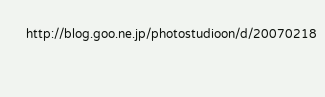http://blog.goo.ne.jp/photostudioon/d/20070218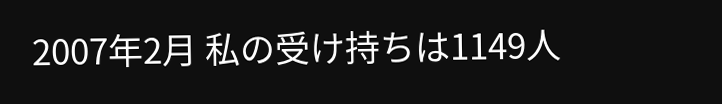2007年2月 私の受け持ちは1149人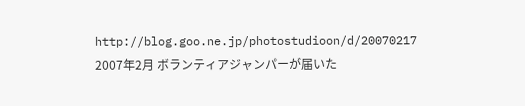http://blog.goo.ne.jp/photostudioon/d/20070217
2007年2月 ボランティアジャンパーが届いた